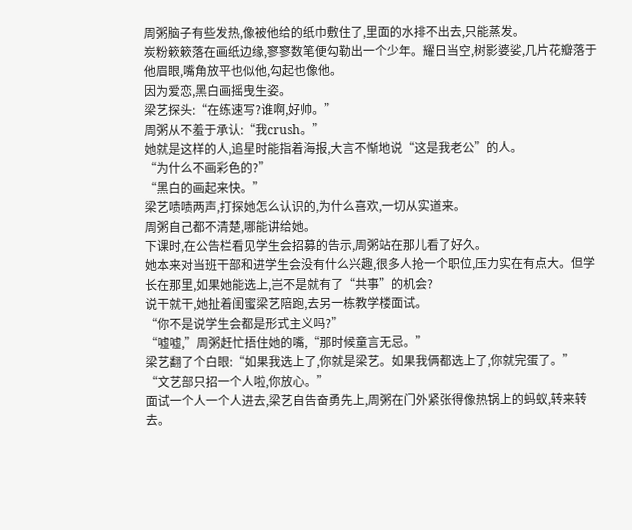周粥脑子有些发热,像被他给的纸巾敷住了,里面的水排不出去,只能蒸发。
炭粉簌簌落在画纸边缘,寥寥数笔便勾勒出一个少年。耀日当空,树影婆娑,几片花瓣落于他眉眼,嘴角放平也似他,勾起也像他。
因为爱恋,黑白画摇曳生姿。
梁艺探头:“在练速写?谁啊,好帅。”
周粥从不羞于承认:“我crush。”
她就是这样的人,追星时能指着海报,大言不惭地说“这是我老公”的人。
“为什么不画彩色的?”
“黑白的画起来快。”
梁艺啧啧两声,打探她怎么认识的,为什么喜欢,一切从实道来。
周粥自己都不清楚,哪能讲给她。
下课时,在公告栏看见学生会招募的告示,周粥站在那儿看了好久。
她本来对当班干部和进学生会没有什么兴趣,很多人抢一个职位,压力实在有点大。但学长在那里,如果她能选上,岂不是就有了“共事”的机会?
说干就干,她扯着闺蜜梁艺陪跑,去另一栋教学楼面试。
“你不是说学生会都是形式主义吗?”
“嘘嘘,”周粥赶忙捂住她的嘴,“那时候童言无忌。”
梁艺翻了个白眼:“如果我选上了,你就是梁艺。如果我俩都选上了,你就完蛋了。”
“文艺部只招一个人啦,你放心。”
面试一个人一个人进去,梁艺自告奋勇先上,周粥在门外紧张得像热锅上的蚂蚁,转来转去。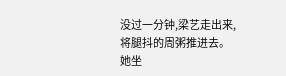没过一分钟,梁艺走出来,将腿抖的周粥推进去。
她坐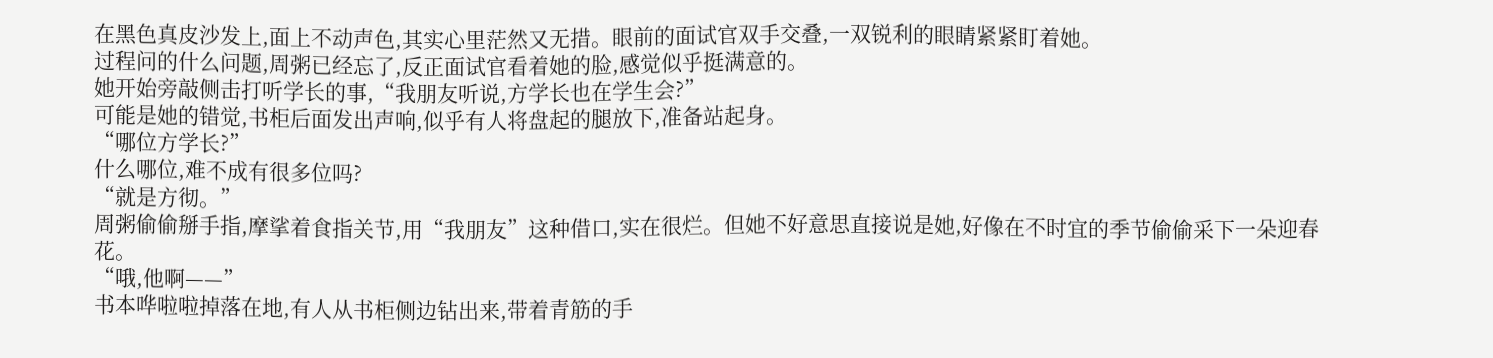在黑色真皮沙发上,面上不动声色,其实心里茫然又无措。眼前的面试官双手交叠,一双锐利的眼睛紧紧盯着她。
过程问的什么问题,周粥已经忘了,反正面试官看着她的脸,感觉似乎挺满意的。
她开始旁敲侧击打听学长的事,“我朋友听说,方学长也在学生会?”
可能是她的错觉,书柜后面发出声响,似乎有人将盘起的腿放下,准备站起身。
“哪位方学长?”
什么哪位,难不成有很多位吗?
“就是方彻。”
周粥偷偷掰手指,摩挲着食指关节,用“我朋友”这种借口,实在很烂。但她不好意思直接说是她,好像在不时宜的季节偷偷采下一朵迎春花。
“哦,他啊——”
书本哗啦啦掉落在地,有人从书柜侧边钻出来,带着青筋的手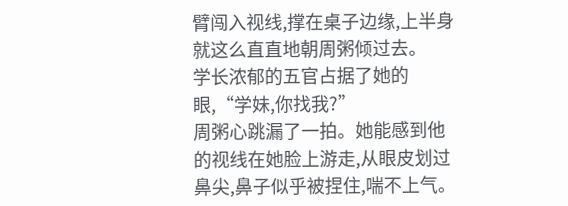臂闯入视线,撑在桌子边缘,上半身就这么直直地朝周粥倾过去。
学长浓郁的五官占据了她的眼,“学妹,你找我?”
周粥心跳漏了一拍。她能感到他的视线在她脸上游走,从眼皮划过鼻尖,鼻子似乎被捏住,喘不上气。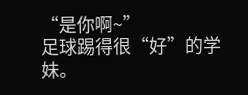“是你啊~”
足球踢得很“好”的学妹。